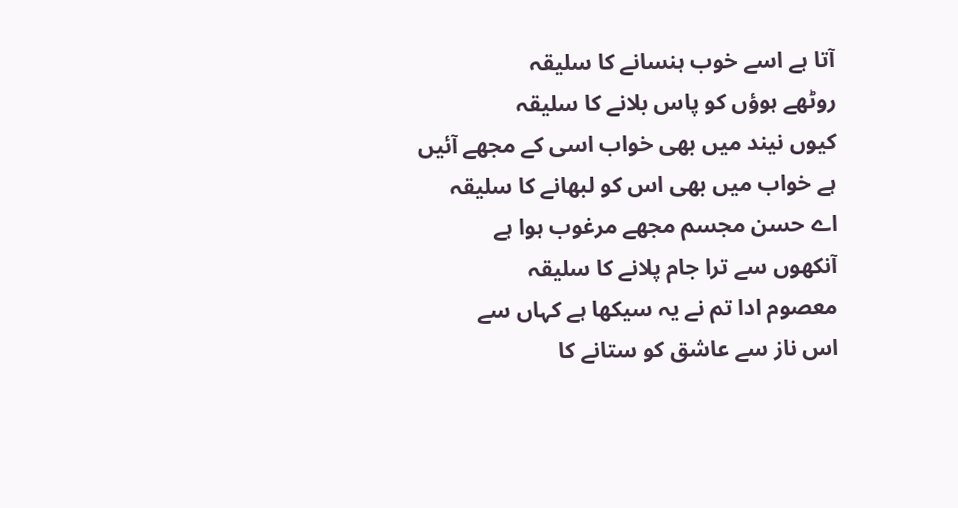آتا ہے اسے خوب ہنسانے کا سلیقہ
روٹھے ہوؤں کو پاس بلانے کا سلیقہ
کیوں نیند میں بھی خواب اسی کے مجھے آئیں
ہے خواب میں بھی اس کو لبھانے کا سلیقہ
اے حسن مجسم مجھے مرغوب ہوا ہے
آنکھوں سے ترا جام پلانے کا سلیقہ
معصوم ادا تم نے یہ سیکھا ہے کہاں سے
اس ناز سے عاشق کو ستانے کا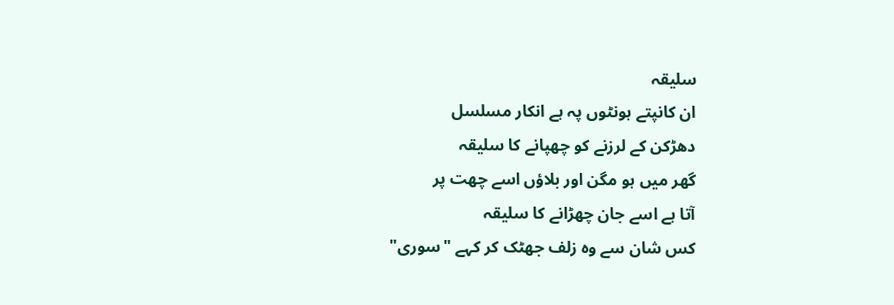سلیقہ
ان کانپتے ہونٹوں پہ ہے انکار مسلسل
دھڑکن کے لرزنے کو چھپانے کا سلیقہ
گھر میں ہو مگن اور بلاؤں اسے چھت پر
آتا ہے اسے جان چھڑانے کا سلیقہ
کس شان سے وہ زلف جھٹک کر کہے "سوری"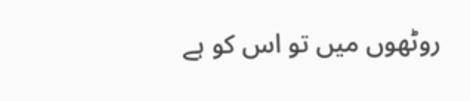روٹھوں میں تو اس کو ہے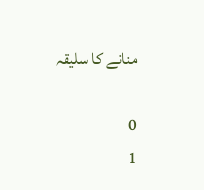منانے کا سلیقہ

0
1